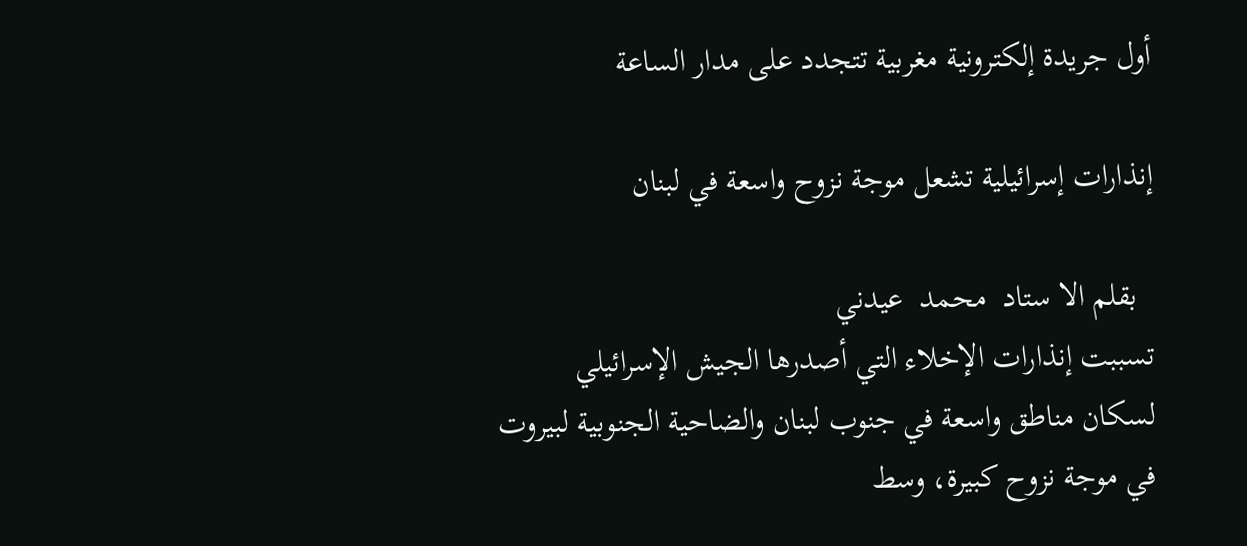أول جريدة إلكترونية مغربية تتجدد على مدار الساعة

إنذارات إسرائيلية تشعل موجة نزوح واسعة في لبنان

  بقلم الا ستاد  محمد  عيدني
تسببت إنذارات الإخلاء التي أصدرها الجيش الإسرائيلي لسكان مناطق واسعة في جنوب لبنان والضاحية الجنوبية لبيروت في موجة نزوح كبيرة، وسط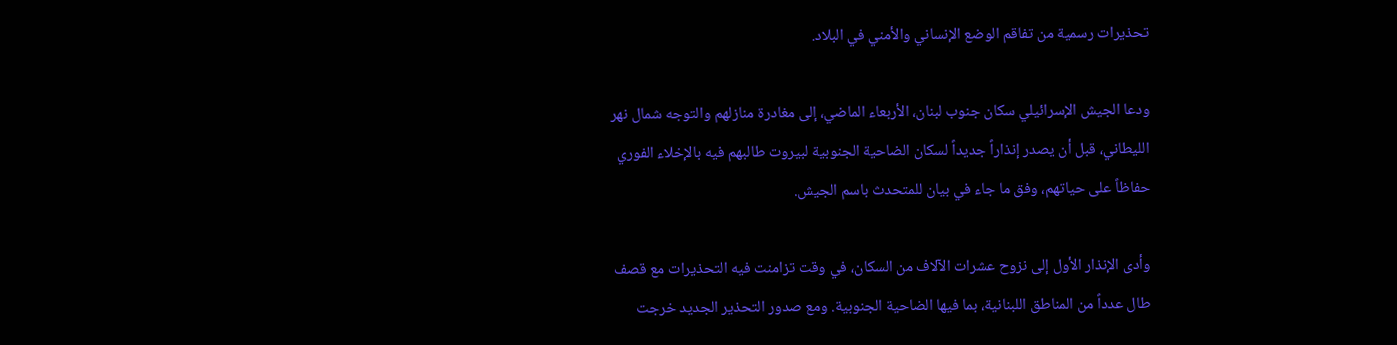تحذيرات رسمية من تفاقم الوضع الإنساني والأمني في البلاد.

ودعا الجيش الإسرائيلي سكان جنوب لبنان، الأربعاء الماضي، إلى مغادرة منازلهم والتوجه شمال نهر الليطاني، قبل أن يصدر إنذاراً جديداً لسكان الضاحية الجنوبية لبيروت طالبهم فيه بالإخلاء الفوري حفاظاً على حياتهم، وفق ما جاء في بيان للمتحدث باسم الجيش.

وأدى الإنذار الأول إلى نزوح عشرات الآلاف من السكان، في وقت تزامنت فيه التحذيرات مع قصف طال عدداً من المناطق اللبنانية، بما فيها الضاحية الجنوبية. ومع صدور التحذير الجديد خرجت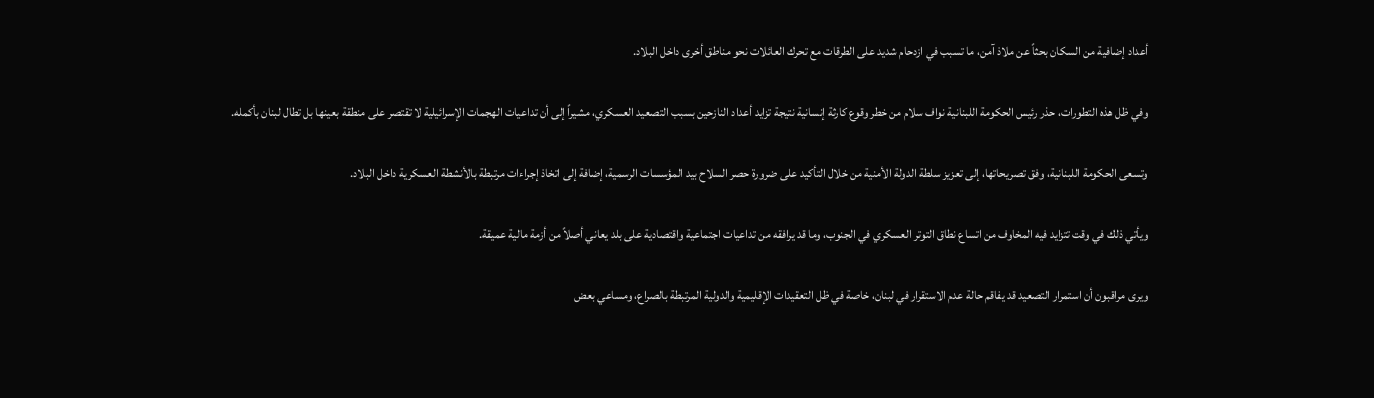أعداد إضافية من السكان بحثاً عن ملاذ آمن، ما تسبب في ازدحام شديد على الطرقات مع تحرك العائلات نحو مناطق أخرى داخل البلاد.

وفي ظل هذه التطورات، حذر رئيس الحكومة اللبنانية نواف سلام من خطر وقوع كارثة إنسانية نتيجة تزايد أعداد النازحين بسبب التصعيد العسكري، مشيراً إلى أن تداعيات الهجمات الإسرائيلية لا تقتصر على منطقة بعينها بل تطال لبنان بأكمله.

وتسعى الحكومة اللبنانية، وفق تصريحاتها، إلى تعزيز سلطة الدولة الأمنية من خلال التأكيد على ضرورة حصر السلاح بيد المؤسسات الرسمية، إضافة إلى اتخاذ إجراءات مرتبطة بالأنشطة العسكرية داخل البلاد.

ويأتي ذلك في وقت تتزايد فيه المخاوف من اتساع نطاق التوتر العسكري في الجنوب، وما قد يرافقه من تداعيات اجتماعية واقتصادية على بلد يعاني أصلاً من أزمة مالية عميقة.

ويرى مراقبون أن استمرار التصعيد قد يفاقم حالة عدم الاستقرار في لبنان، خاصة في ظل التعقيدات الإقليمية والدولية المرتبطة بالصراع، ومساعي بعض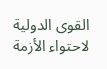القوى الدولية لاحتواء الأزمة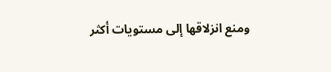ومنع انزلاقها إلى مستويات أكثر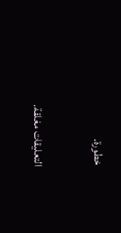خطورة.

التعليقات مغلقة.